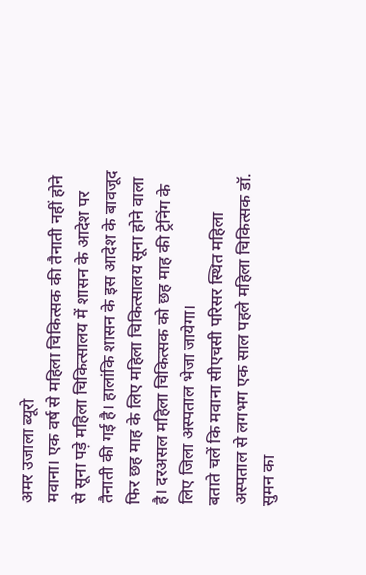अमर उजाला ब्यूरो
मवाना। एक वर्ष से महिला चिकित्सक की तैनाती नहीं होने से सूना पड़े महिला चिकित्सालय में शासन के आदेश पर तैनाती की गई है। हालांकि शासन के इस आदेश के बावजूद फिर छह माह के लिए महिला चिकित्सालय सूना होने वाला है। दरअसल महिला चिकित्सक को छह माह की ट्रेनिंग के लिए जिला अस्पताल भेजा जायेगा।
बताते चलें कि मवाना सीएचसी परिसर स्थित महिला अस्पताल से लगभग एक साल पहले महिला चिकित्सक डॉ. सुमन का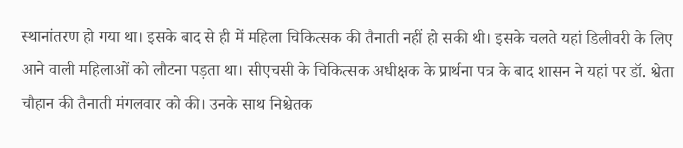स्थानांतरण हो गया था। इसके बाद से ही में महिला चिकित्सक की तैनाती नहीं हो सकी थी। इसके चलते यहां डिलीवरी के लिए आने वाली महिलाओं को लौटना पड़ता था। सीएचसी के चिकित्सक अधीक्षक के प्रार्थना पत्र के बाद शासन ने यहां पर डॉ. श्वेता चौहान की तैनाती मंगलवार को की। उनके साथ निश्चेतक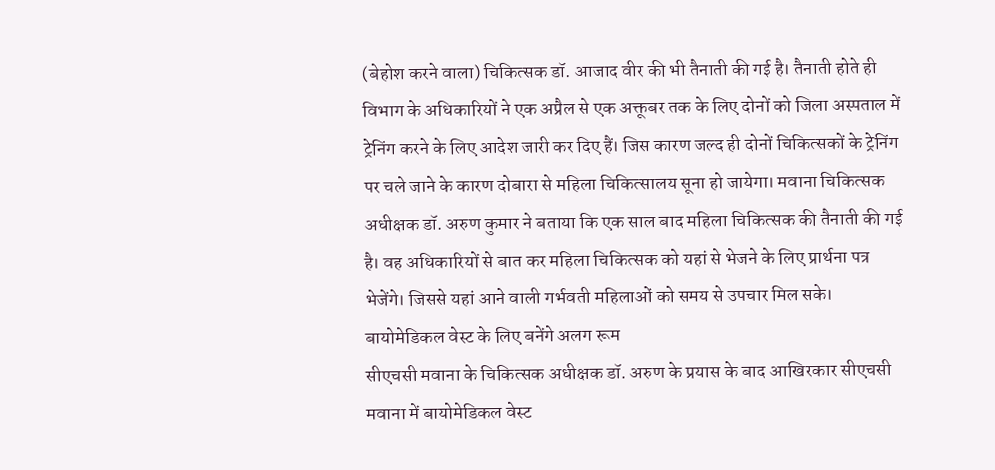(बेहोश करने वाला) चिकित्सक डॉ. आजाद वीर की भी तैनाती की गई है। तैनाती होते ही विभाग के अधिकारियों ने एक अप्रैल से एक अक्तूबर तक के लिए दोनों को जिला अस्पताल में ट्रेनिंग करने के लिए आदेश जारी कर दिए हैं। जिस कारण जल्द ही दोनों चिकित्सकों के ट्रेनिंग पर चले जाने के कारण दोबारा से महिला चिकित्सालय सूना हो जायेगा। मवाना चिकित्सक अधीक्षक डॉ. अरुण कुमार ने बताया कि एक साल बाद महिला चिकित्सक की तैनाती की गई है। वह अधिकारियों से बात कर महिला चिकित्सक को यहां से भेजने के लिए प्रार्थना पत्र भेजेंगे। जिससे यहां आने वाली गर्भवती महिलाओं को समय से उपचार मिल सके।
बायोमेडिकल वेस्ट के लिए बनेंगे अलग रूम
सीएचसी मवाना के चिकित्सक अधीक्षक डॉ. अरुण के प्रयास के बाद आखिरकार सीएचसी मवाना में बायोमेडिकल वेस्ट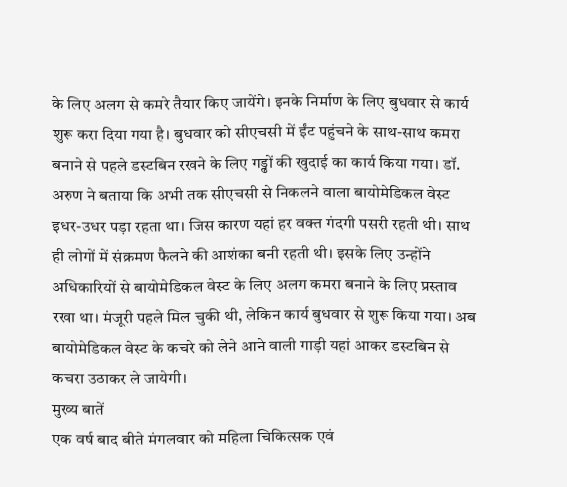के लिए अलग से कमरे तैयार किए जायेंगे। इनके निर्माण के लिए बुधवार से कार्य शुरू करा दिया गया है। बुधवार को सीएचसी में ईंट पहुंचने के साथ-साथ कमरा बनाने से पहले डस्टबिन रखने के लिए गड्ढों की खुदाई का कार्य किया गया। डॉ. अरुण ने बताया कि अभी तक सीएचसी से निकलने वाला बायोमेडिकल वेस्ट इधर-उधर पड़ा रहता था। जिस कारण यहां हर वक्त गंदगी पसरी रहती थी। साथ ही लोगों में संक्रमण फैलने की आशंका बनी रहती थी। इसके लिए उन्होंने अधिकारियों से बायोमेडिकल वेस्ट के लिए अलग कमरा बनाने के लिए प्रस्ताव रखा था। मंजूरी पहले मिल चुकी थी, लेकिन कार्य बुधवार से शुरू किया गया। अब बायोमेडिकल वेस्ट के कचरे को लेने आने वाली गाड़ी यहां आकर डस्टबिन से कचरा उठाकर ले जायेगी।
मुख्य बातें
एक वर्ष बाद बीते मंगलवार को महिला चिकित्सक एवं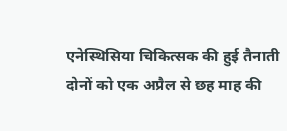एनेस्थिसिया चिकित्सक की हुई तैनाती
दोनों को एक अप्रैल से छह माह की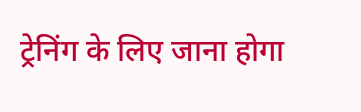ट्रेनिंग के लिए जाना होगा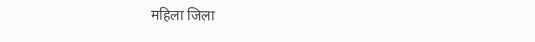महिला जिला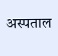अस्पताल